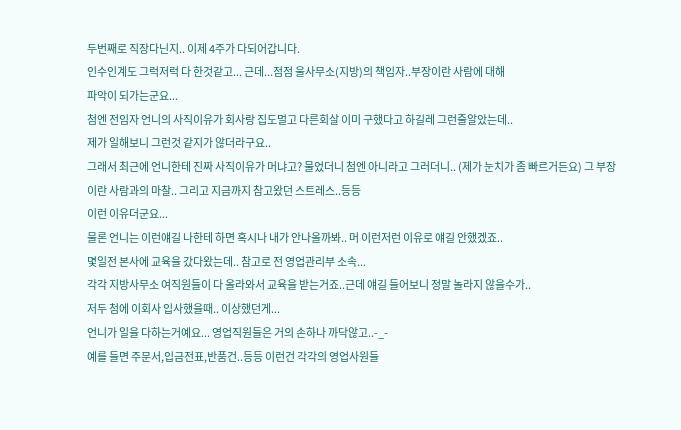두번째로 직장다닌지.. 이제 4주가 다되어갑니다.
인수인계도 그럭저럭 다 한것같고... 근데...점점 울사무소(지방)의 책임자..부장이란 사람에 대해
파악이 되가는군요...
첨엔 전임자 언니의 사직이유가 회사랑 집도멀고 다른회살 이미 구했다고 하길레 그런줄알았는데..
제가 일해보니 그런것 같지가 않더라구요..
그래서 최근에 언니한테 진짜 사직이유가 머냐고? 물었더니 첨엔 아니라고 그러더니.. (제가 눈치가 좀 빠르거든요) 그 부장이란 사람과의 마찰.. 그리고 지금까지 참고왔던 스트레스..등등
이런 이유더군요...
물론 언니는 이런얘길 나한테 하면 혹시나 내가 안나올까봐.. 머 이런저런 이유로 얘길 안했겠죠..
몇일전 본사에 교육을 갔다왔는데.. 참고로 전 영업관리부 소속...
각각 지방사무소 여직원들이 다 올라와서 교육을 받는거죠..근데 얘길 들어보니 정말 놀라지 않을수가..
저두 첨에 이회사 입사했을때.. 이상했던게...
언니가 일을 다하는거예요... 영업직원들은 거의 손하나 까닥않고..-_-
예를 들면 주문서,입금전표,반품건..등등 이런건 각각의 영업사원들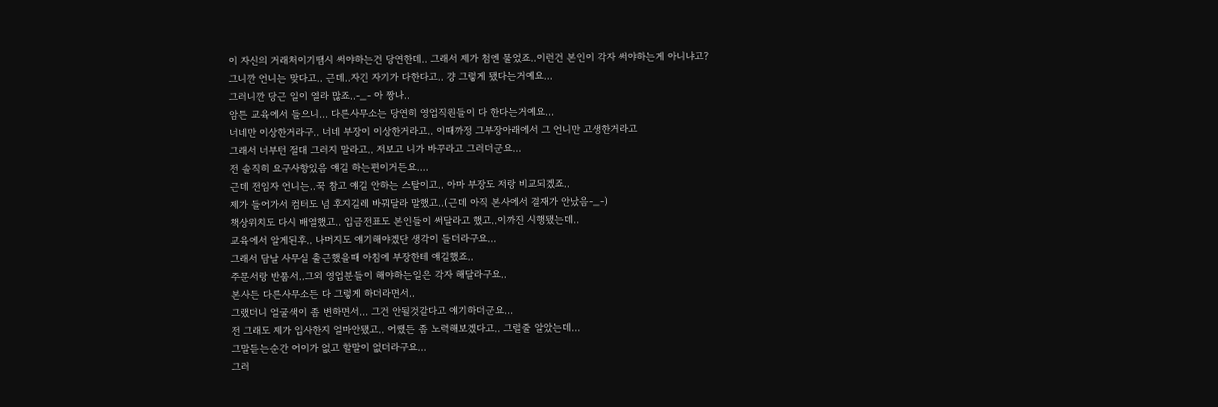이 자신의 거래처이기땜시 써야하는건 당연한데.. 그래서 제가 첨엔 물었죠..이런건 본인이 각자 써야하는게 아니냐고?
그니깐 언니는 맞다고.. 근데..자긴 자기가 다한다고.. 걍 그렇게 됐다는거예요...
그러니깐 당근 일이 열라 많죠..-_- 아 짱나..
암튼 교육에서 들으니... 다른사무소는 당연히 영업직원들이 다 한다는거예요...
너네만 이상한거라구.. 너네 부장이 이상한거라고.. 이때까정 그부장아래에서 그 언니만 고생한거라고
그래서 너부턴 절대 그러지 말라고.. 저보고 니가 바꾸라고 그러더군요...
전 솔직히 요구사항있음 얘길 하는편이거든요....
근데 전임자 언니는..꾹 참고 얘길 안하는 스탈이고.. 아마 부장도 저랑 비교되겠죠..
제가 들어가서 컴터도 넘 후지길레 바꿔달라 말했고..(근데 아직 본사에서 결재가 안났음-_-)
책상위치도 다시 배열했고.. 입금전표도 본인들이 써달라고 했고..이까진 시행됐는데..
교육에서 알게된후.. 나머지도 얘기해야겠단 생각이 들더라구요...
그래서 담날 사무실 출근했을때 아침에 부장한테 얘길했죠..
주문서랑 반품서..그외 영업분들이 해야하는일은 각자 해달라구요..
본사든 다른사무소든 다 그렇게 하더라면서..
그랬더니 얼굴색이 좀 변하면서... 그건 안될것같다고 얘기하더군요...
전 그래도 제가 입사한지 얼마안됐고.. 어쨌든 좀 노력해보겠다고.. 그럴줄 알았는데...
그말듣는순간 어이가 없고 할말이 없더라구요...
그러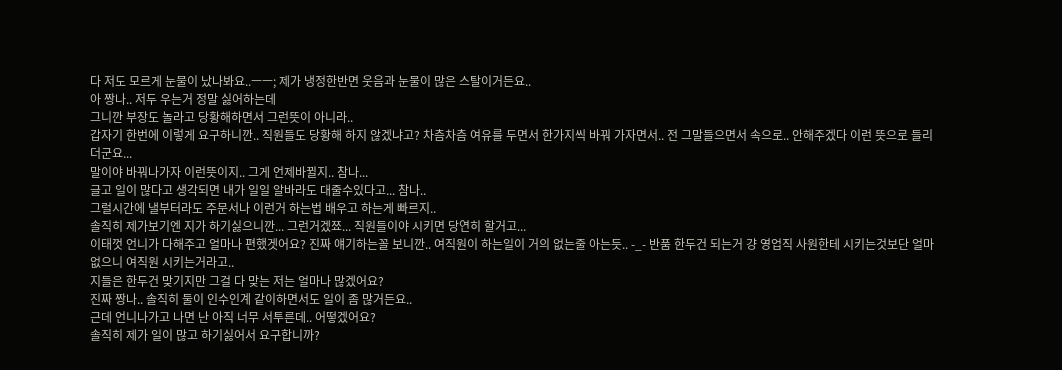다 저도 모르게 눈물이 났나봐요..ㅡㅡ; 제가 냉정한반면 웃음과 눈물이 많은 스탈이거든요..
아 짱나.. 저두 우는거 정말 싫어하는데
그니깐 부장도 놀라고 당황해하면서 그런뜻이 아니라..
갑자기 한번에 이렇게 요구하니깐.. 직원들도 당황해 하지 않겠냐고? 차츰차츰 여유를 두면서 한가지씩 바꿔 가자면서.. 전 그말들으면서 속으로.. 안해주겠다 이런 뜻으로 들리더군요...
말이야 바꿔나가자 이런뜻이지.. 그게 언제바뀔지.. 참나...
글고 일이 많다고 생각되면 내가 일일 알바라도 대줄수있다고... 참나..
그럴시간에 낼부터라도 주문서나 이런거 하는법 배우고 하는게 빠르지..
솔직히 제가보기엔 지가 하기싫으니깐... 그런거겠쬬... 직원들이야 시키면 당연히 할거고...
이태껏 언니가 다해주고 얼마나 편했겟어요? 진짜 얘기하는꼴 보니깐.. 여직원이 하는일이 거의 없는줄 아는듯.. -_- 반품 한두건 되는거 걍 영업직 사원한테 시키는것보단 얼마 없으니 여직원 시키는거라고..
지들은 한두건 맞기지만 그걸 다 맞는 저는 얼마나 많겠어요?
진짜 짱나.. 솔직히 둘이 인수인계 같이하면서도 일이 좀 많거든요..
근데 언니나가고 나면 난 아직 너무 서투른데.. 어떻겠어요?
솔직히 제가 일이 많고 하기싫어서 요구합니까?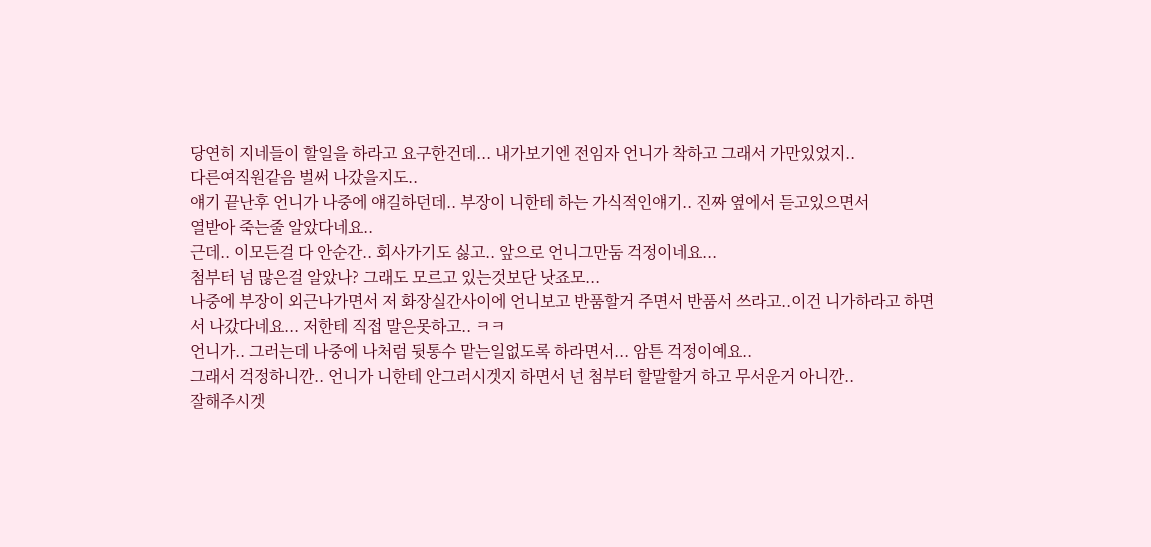당연히 지네들이 할일을 하라고 요구한건데... 내가보기엔 전임자 언니가 착하고 그래서 가만있었지..
다른여직원같음 벌써 나갔을지도..
얘기 끝난후 언니가 나중에 얘길하던데.. 부장이 니한테 하는 가식적인얘기.. 진짜 옆에서 듣고있으면서
열받아 죽는줄 알았다네요..
근데.. 이모든걸 다 안순간.. 회사가기도 싫고.. 앞으로 언니그만둠 걱정이네요...
첨부터 넘 많은걸 알았나? 그래도 모르고 있는것보단 낫죠모...
나중에 부장이 외근나가면서 저 화장실간사이에 언니보고 반품할거 주면서 반품서 쓰라고..이건 니가하라고 하면서 나갔다네요... 저한테 직접 말은못하고.. ㅋㅋ
언니가.. 그러는데 나중에 나처럼 뒷통수 맡는일없도록 하라면서... 암튼 걱정이예요..
그래서 걱정하니깐.. 언니가 니한테 안그러시겟지 하면서 넌 첨부터 할말할거 하고 무서운거 아니깐..
잘해주시겟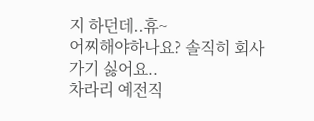지 하던데..휴~
어찌해야하나요? 솔직히 회사가기 싫어요..
차라리 예전직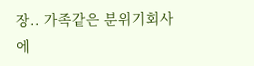장.. 가족같은 분위기회사에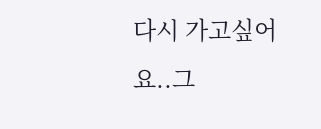다시 가고싶어요..그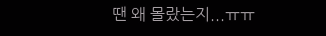땐 왜 몰랐는지...ㅠㅠ